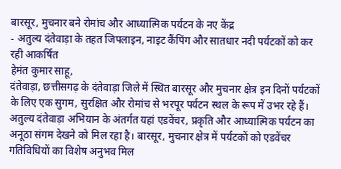बारसूर, मुचनार बने रोमांच और आध्यात्मिक पर्यटन के नए केंद्र
- अतुल्य दंतेवाड़ा के तहत जिपलाइन, नाइट कैंपिंग और सातधार नदी पर्यटकों को कर रही आकर्षित
हेमंत कुमार साहू,
दंतेवाड़ा, छत्तीसगढ़ के दंतेवाड़ा जिले में स्थित बारसूर और मुचनार क्षेत्र इन दिनों पर्यटकों के लिए एक सुगम, सुरक्षित और रोमांच से भरपूर पर्यटन स्थल के रूप में उभर रहे हैं। अतुल्य दंतेवाड़ा अभियान के अंतर्गत यहां एडवेंचर, प्रकृति और आध्यात्मिक पर्यटन का अनूठा संगम देखने को मिल रहा है। बारसूर, मुचनार क्षेत्र में पर्यटकों को एडवेंचर गतिविधियों का विशेष अनुभव मिल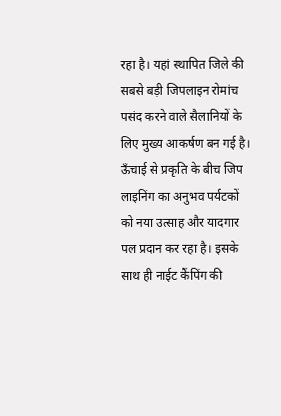रहा है। यहां स्थापित जिले की सबसे बड़ी जिपलाइन रोमांच पसंद करने वाले सैलानियों के लिए मुख्य आकर्षण बन गई है। ऊँचाई से प्रकृति के बीच जिप लाइनिंग का अनुभव पर्यटकों को नया उत्साह और यादगार पल प्रदान कर रहा है। इसके साथ ही नाईट कैंपिंग की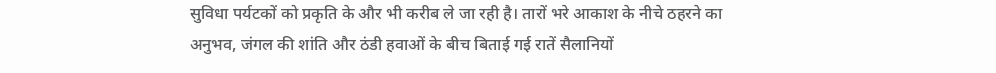सुविधा पर्यटकों को प्रकृति के और भी करीब ले जा रही है। तारों भरे आकाश के नीचे ठहरने का अनुभव, जंगल की शांति और ठंडी हवाओं के बीच बिताई गई रातें सैलानियों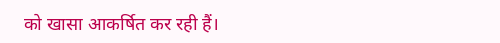को खासा आकर्षित कर रही हैं।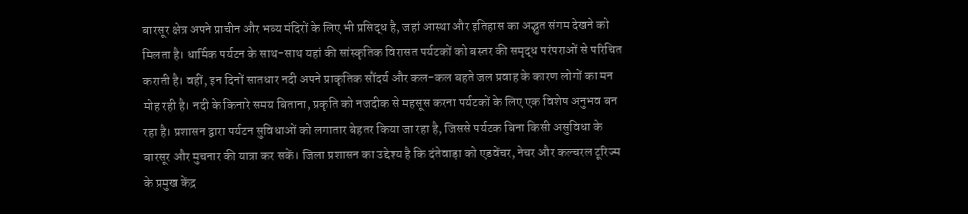बारसूर क्षेत्र अपने प्राचीन और भव्य मंदिरों के लिए भी प्रसिद्ध है, जहां आस्था और इतिहास का अद्भुत संगम देखने को मिलता है। धार्मिक पर्यटन के साथ-साथ यहां की सांस्कृतिक विरासत पर्यटकों को बस्तर की समृद्ध परंपराओं से परिचित कराती है। वहीं, इन दिनों सातधार नदी अपने प्राकृतिक सौंदर्य और कल-कल बहते जल प्रवाह के कारण लोगों का मन मोह रही है। नदी के किनारे समय बिताना, प्रकृति को नजदीक से महसूस करना पर्यटकों के लिए एक विशेष अनुभव बन रहा है। प्रशासन द्वारा पर्यटन सुविधाओं को लगातार बेहतर किया जा रहा है, जिससे पर्यटक बिना किसी असुविधा के बारसूर और मुचनार की यात्रा कर सकें। जिला प्रशासन का उद्देश्य है कि दंतेवाड़ा को एडवेंचर, नेचर और कल्चरल टूरिज्म के प्रमुख केंद्र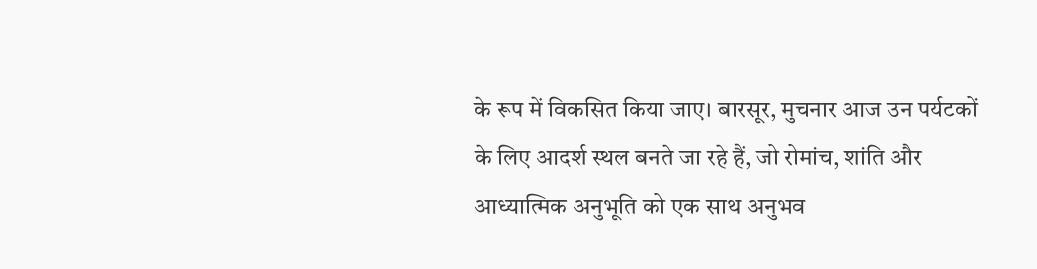के रूप में विकसित किया जाए। बारसूर, मुचनार आज उन पर्यटकों के लिए आदर्श स्थल बनते जा रहे हैं, जो रोमांच, शांति और आध्यात्मिक अनुभूति को एक साथ अनुभव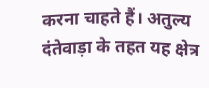करना चाहते हैं। अतुल्य दंतेवाड़ा के तहत यह क्षेत्र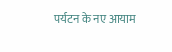पर्यटन के नए आयाम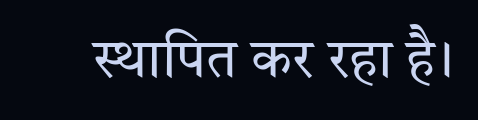स्थापित कर रहा है।